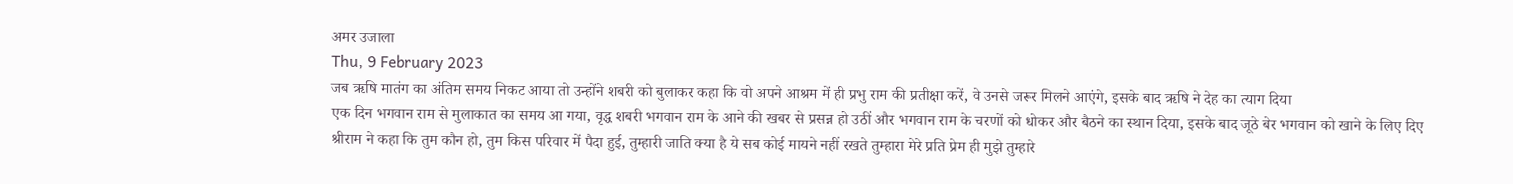अमर उजाला
Thu, 9 February 2023
जब ऋषि मातंग का अंतिम समय निकट आया तो उन्होंने शबरी को बुलाकर कहा कि वो अपने आश्रम में ही प्रभु राम की प्रतीक्षा करें, वे उनसे जरूर मिलने आएंगे, इसके बाद ऋषि ने देह का त्याग दिया
एक दिन भगवान राम से मुलाकात का समय आ गया, वृद्ध शबरी भगवान राम के आने की खबर से प्रसन्न हो उठीं और भगवान राम के चरणों को धोकर और बैठने का स्थान दिया, इसके बाद जूठे बेर भगवान को खाने के लिए दिए
श्रीराम ने कहा कि तुम कौन हो, तुम किस परिवार में पैदा हुई, तुम्हारी जाति क्या है ये सब कोई मायने नहीं रखते तुम्हारा मेरे प्रति प्रेम ही मुझे तुम्हारे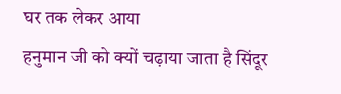घर तक लेकर आया
हनुमान जी को क्यों चढ़ाया जाता है सिंदूर